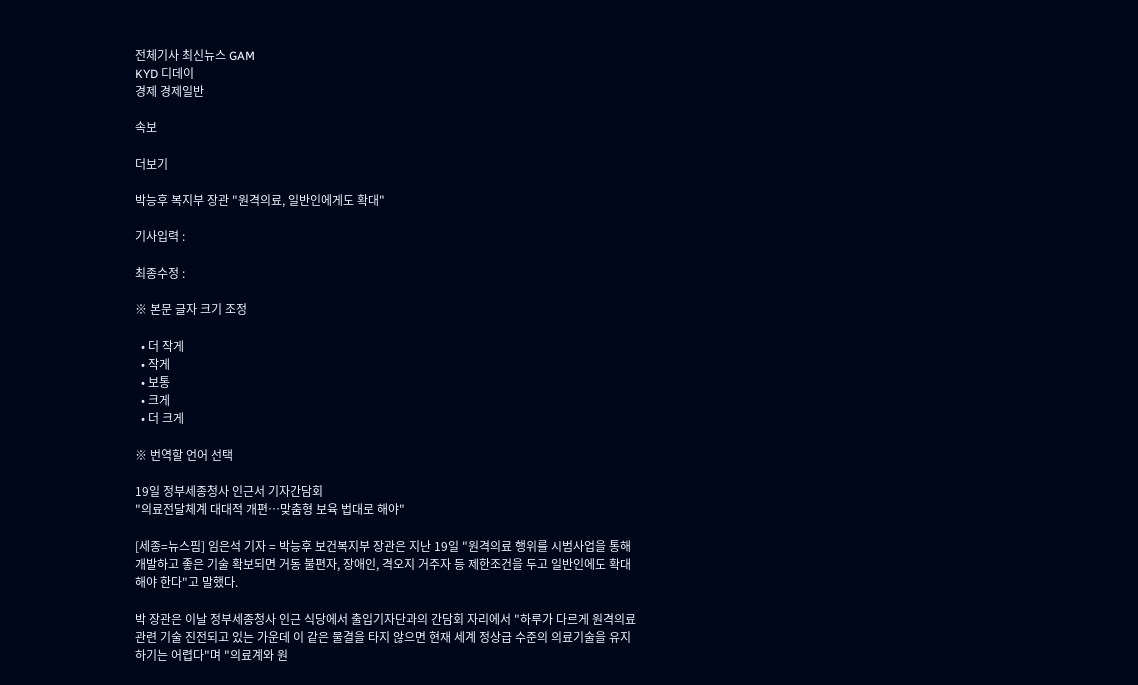전체기사 최신뉴스 GAM
KYD 디데이
경제 경제일반

속보

더보기

박능후 복지부 장관 "원격의료, 일반인에게도 확대"

기사입력 :

최종수정 :

※ 본문 글자 크기 조정

  • 더 작게
  • 작게
  • 보통
  • 크게
  • 더 크게

※ 번역할 언어 선택

19일 정부세종청사 인근서 기자간담회
"의료전달체계 대대적 개편…맞춤형 보육 법대로 해야"

[세종=뉴스핌] 임은석 기자 = 박능후 보건복지부 장관은 지난 19일 "원격의료 행위를 시범사업을 통해 개발하고 좋은 기술 확보되면 거동 불편자, 장애인, 격오지 거주자 등 제한조건을 두고 일반인에도 확대해야 한다"고 말했다.

박 장관은 이날 정부세종청사 인근 식당에서 출입기자단과의 간담회 자리에서 "하루가 다르게 원격의료 관련 기술 진전되고 있는 가운데 이 같은 물결을 타지 않으면 현재 세계 정상급 수준의 의료기술을 유지하기는 어렵다"며 "의료계와 원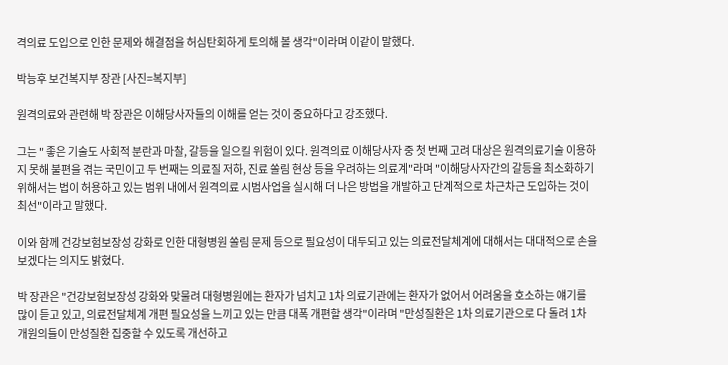격의료 도입으로 인한 문제와 해결점을 허심탄회하게 토의해 볼 생각"이라며 이같이 말했다.

박능후 보건복지부 장관 [사진=복지부]

원격의료와 관련해 박 장관은 이해당사자들의 이해를 얻는 것이 중요하다고 강조했다.

그는 " 좋은 기술도 사회적 분란과 마찰, 갈등을 일으킬 위험이 있다. 원격의료 이해당사자 중 첫 번째 고려 대상은 원격의료기술 이용하지 못해 불편을 겪는 국민이고 두 번째는 의료질 저하, 진료 쏠림 현상 등을 우려하는 의료계"라며 "이해당사자간의 갈등을 최소화하기 위해서는 법이 허용하고 있는 범위 내에서 원격의료 시범사업을 실시해 더 나은 방법을 개발하고 단계적으로 차근차근 도입하는 것이 최선"이라고 말했다.

이와 함께 건강보험보장성 강화로 인한 대형병원 쏠림 문제 등으로 필요성이 대두되고 있는 의료전달체계에 대해서는 대대적으로 손을 보겠다는 의지도 밝혔다.

박 장관은 "건강보험보장성 강화와 맞물려 대형병원에는 환자가 넘치고 1차 의료기관에는 환자가 없어서 어려움을 호소하는 얘기를 많이 듣고 있고, 의료전달체계 개편 필요성을 느끼고 있는 만큼 대폭 개편할 생각"이라며 "만성질환은 1차 의료기관으로 다 돌려 1차 개원의들이 만성질환 집중할 수 있도록 개선하고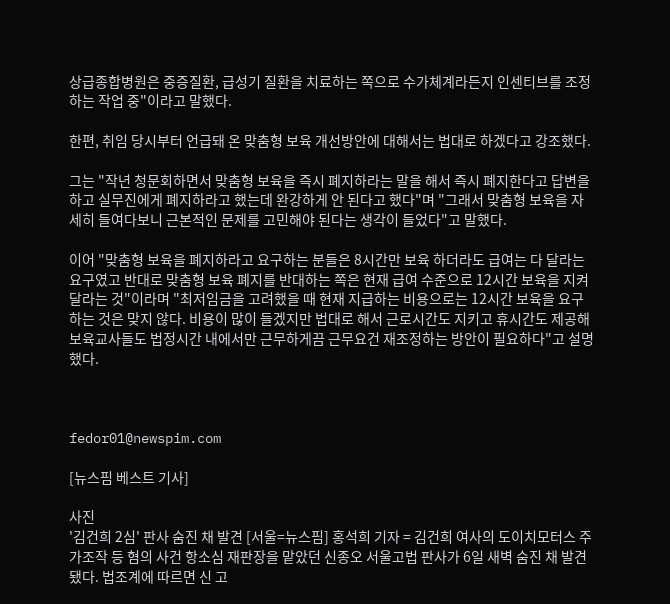상급종합병원은 중증질환, 급성기 질환을 치료하는 쪽으로 수가체계라든지 인센티브를 조정하는 작업 중"이라고 말했다.

한편, 취임 당시부터 언급돼 온 맞춤형 보육 개선방안에 대해서는 법대로 하겠다고 강조했다.

그는 "작년 청문회하면서 맞춤형 보육을 즉시 폐지하라는 말을 해서 즉시 폐지한다고 답변을 하고 실무진에게 폐지하라고 했는데 완강하게 안 된다고 했다"며 "그래서 맞춤형 보육을 자세히 들여다보니 근본적인 문제를 고민해야 된다는 생각이 들었다"고 말했다.

이어 "맞춤형 보육을 폐지하라고 요구하는 분들은 8시간만 보육 하더라도 급여는 다 달라는 요구였고 반대로 맞춤형 보육 폐지를 반대하는 쪽은 현재 급여 수준으로 12시간 보육을 지켜달라는 것"이라며 "최저임금을 고려했을 때 현재 지급하는 비용으로는 12시간 보육을 요구하는 것은 맞지 않다. 비용이 많이 들겠지만 법대로 해서 근로시간도 지키고 휴시간도 제공해 보육교사들도 법정시간 내에서만 근무하게끔 근무요건 재조정하는 방안이 필요하다"고 설명했다.



fedor01@newspim.com

[뉴스핌 베스트 기사]

사진
'김건희 2심' 판사 숨진 채 발견 [서울=뉴스핌] 홍석희 기자 = 김건희 여사의 도이치모터스 주가조작 등 혐의 사건 항소심 재판장을 맡았던 신종오 서울고법 판사가 6일 새벽 숨진 채 발견됐다. 법조계에 따르면 신 고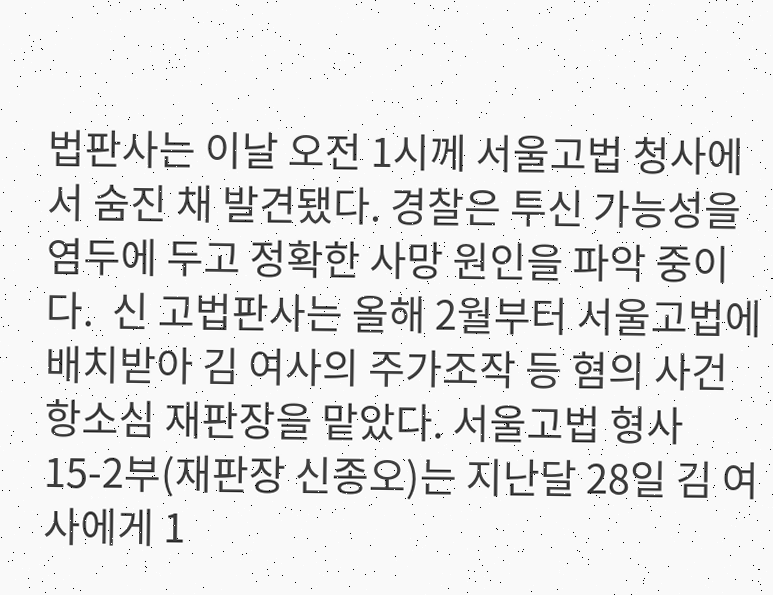법판사는 이날 오전 1시께 서울고법 청사에서 숨진 채 발견됐다. 경찰은 투신 가능성을 염두에 두고 정확한 사망 원인을 파악 중이다.  신 고법판사는 올해 2월부터 서울고법에 배치받아 김 여사의 주가조작 등 혐의 사건 항소심 재판장을 맡았다. 서울고법 형사15-2부(재판장 신종오)는 지난달 28일 김 여사에게 1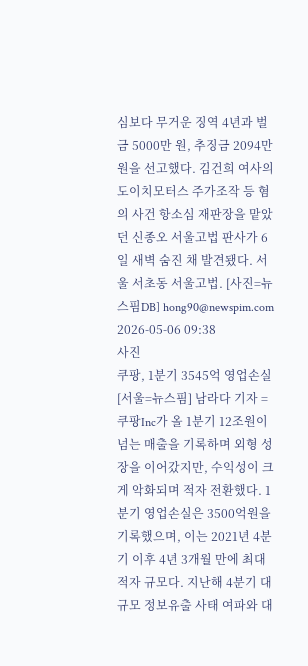심보다 무거운 징역 4년과 벌금 5000만 원, 추징금 2094만 원을 선고했다. 김건희 여사의 도이치모터스 주가조작 등 혐의 사건 항소심 재판장을 맡았던 신종오 서울고법 판사가 6일 새벽 숨진 채 발견됐다. 서울 서초동 서울고법. [사진=뉴스핌DB] hong90@newspim.com 2026-05-06 09:38
사진
쿠팡, 1분기 3545억 영업손실 [서울=뉴스핌] 남라다 기자 = 쿠팡Inc가 올 1분기 12조원이 넘는 매출을 기록하며 외형 성장을 이어갔지만, 수익성이 크게 악화되며 적자 전환했다. 1분기 영업손실은 3500억원을 기록했으며, 이는 2021년 4분기 이후 4년 3개월 만에 최대 적자 규모다. 지난해 4분기 대규모 정보유출 사태 여파와 대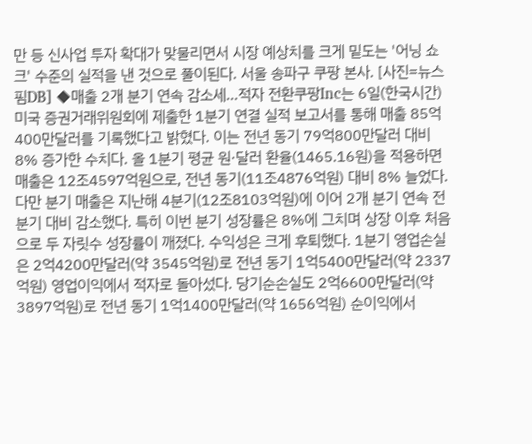만 등 신사업 투자 확대가 맞물리면서 시장 예상치를 크게 밑도는 '어닝 쇼크' 수준의 실적을 낸 것으로 풀이된다. 서울 송파구 쿠팡 본사. [사진=뉴스핌DB] ◆매출 2개 분기 연속 감소세...적자 전환쿠팡Inc는 6일(한국시간) 미국 증권거래위원회에 제출한 1분기 연결 실적 보고서를 통해 매출 85억400만달러를 기록했다고 밝혔다. 이는 전년 동기 79억800만달러 대비 8% 증가한 수치다. 올 1분기 평균 원·달러 환율(1465.16원)을 적용하면 매출은 12조4597억원으로, 전년 동기(11조4876억원) 대비 8% 늘었다. 다만 분기 매출은 지난해 4분기(12조8103억원)에 이어 2개 분기 연속 전분기 대비 감소했다. 특히 이번 분기 성장률은 8%에 그치며 상장 이후 처음으로 두 자릿수 성장률이 깨졌다. 수익성은 크게 후퇴했다. 1분기 영업손실은 2억4200만달러(약 3545억원)로 전년 동기 1억5400만달러(약 2337억원) 영업이익에서 적자로 돌아섰다. 당기순손실도 2억6600만달러(약 3897억원)로 전년 동기 1억1400만달러(약 1656억원) 순이익에서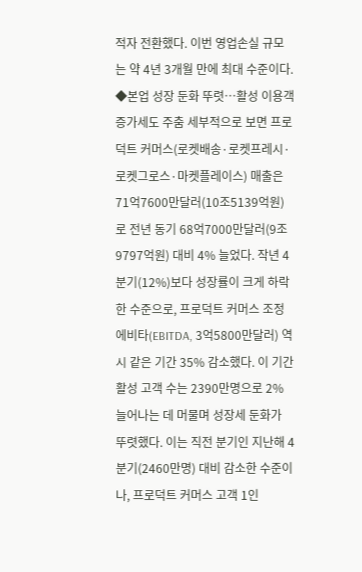적자 전환했다. 이번 영업손실 규모는 약 4년 3개월 만에 최대 수준이다. ◆본업 성장 둔화 뚜렷…활성 이용객 증가세도 주춤 세부적으로 보면 프로덕트 커머스(로켓배송·로켓프레시·로켓그로스·마켓플레이스) 매출은 71억7600만달러(10조5139억원)로 전년 동기 68억7000만달러(9조9797억원) 대비 4% 늘었다. 작년 4분기(12%)보다 성장률이 크게 하락한 수준으로, 프로덕트 커머스 조정 에비타(EBITDA, 3억5800만달러) 역시 같은 기간 35% 감소했다. 이 기간 활성 고객 수는 2390만명으로 2% 늘어나는 데 머물며 성장세 둔화가 뚜렷했다. 이는 직전 분기인 지난해 4분기(2460만명) 대비 감소한 수준이나, 프로덕트 커머스 고객 1인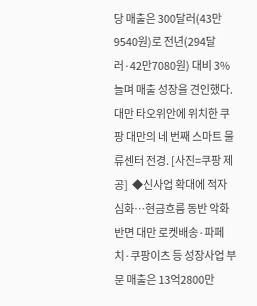당 매출은 300달러(43만9540원)로 전년(294달러·42만7080원) 대비 3% 늘며 매출 성장을 견인했다. 대만 타오위안에 위치한 쿠팡 대만의 네 번째 스마트 물류센터 전경. [사진=쿠팡 제공]  ◆신사업 확대에 적자 심화…현금흐름 동반 악화 반면 대만 로켓배송·파페치·쿠팡이츠 등 성장사업 부문 매출은 13억2800만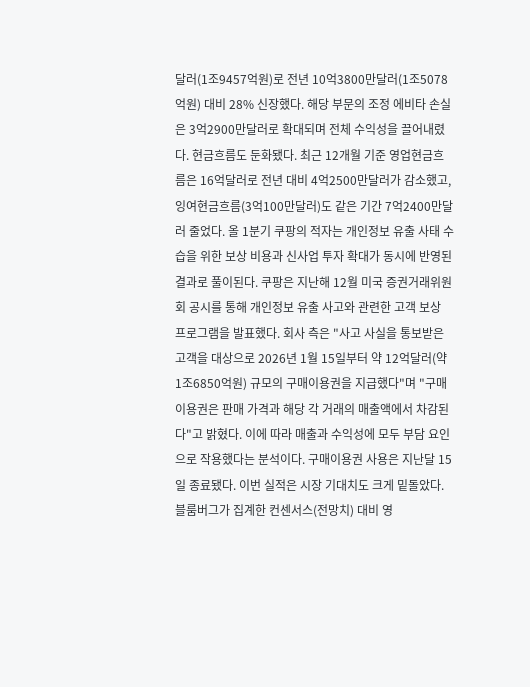달러(1조9457억원)로 전년 10억3800만달러(1조5078억원) 대비 28% 신장했다. 해당 부문의 조정 에비타 손실은 3억2900만달러로 확대되며 전체 수익성을 끌어내렸다. 현금흐름도 둔화됐다. 최근 12개월 기준 영업현금흐름은 16억달러로 전년 대비 4억2500만달러가 감소했고, 잉여현금흐름(3억100만달러)도 같은 기간 7억2400만달러 줄었다. 올 1분기 쿠팡의 적자는 개인정보 유출 사태 수습을 위한 보상 비용과 신사업 투자 확대가 동시에 반영된 결과로 풀이된다. 쿠팡은 지난해 12월 미국 증권거래위원회 공시를 통해 개인정보 유출 사고와 관련한 고객 보상 프로그램을 발표했다. 회사 측은 "사고 사실을 통보받은 고객을 대상으로 2026년 1월 15일부터 약 12억달러(약 1조6850억원) 규모의 구매이용권을 지급했다"며 "구매이용권은 판매 가격과 해당 각 거래의 매출액에서 차감된다"고 밝혔다. 이에 따라 매출과 수익성에 모두 부담 요인으로 작용했다는 분석이다. 구매이용권 사용은 지난달 15일 종료됐다. 이번 실적은 시장 기대치도 크게 밑돌았다. 블룸버그가 집계한 컨센서스(전망치) 대비 영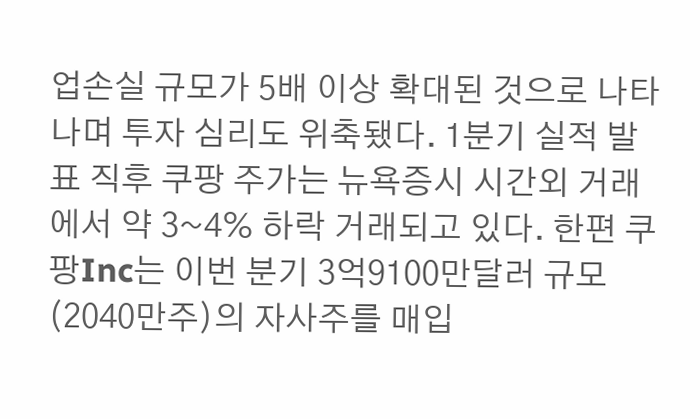업손실 규모가 5배 이상 확대된 것으로 나타나며 투자 심리도 위축됐다. 1분기 실적 발표 직후 쿠팡 주가는 뉴욕증시 시간외 거래에서 약 3~4% 하락 거래되고 있다. 한편 쿠팡Inc는 이번 분기 3억9100만달러 규모(2040만주)의 자사주를 매입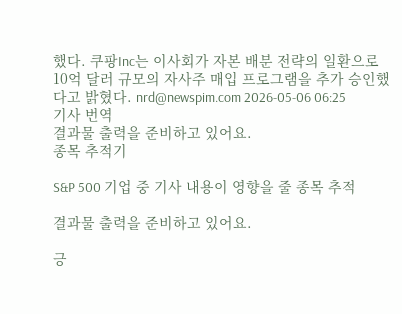했다. 쿠팡Inc는 이사회가 자본 배분 전략의 일환으로 10억 달러 규모의 자사주 매입 프로그램을 추가 승인했다고 밝혔다. nrd@newspim.com 2026-05-06 06:25
기사 번역
결과물 출력을 준비하고 있어요.
종목 추적기

S&P 500 기업 중 기사 내용이 영향을 줄 종목 추적

결과물 출력을 준비하고 있어요.

긍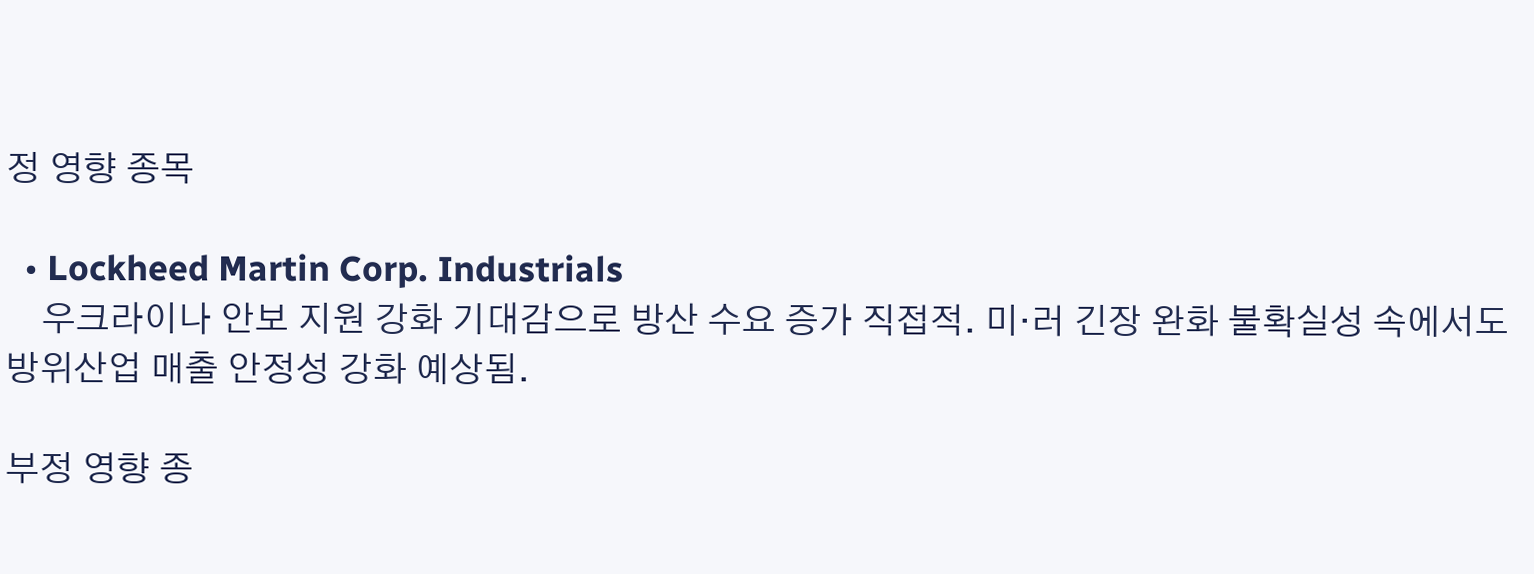정 영향 종목

  • Lockheed Martin Corp. Industrials
    우크라이나 안보 지원 강화 기대감으로 방산 수요 증가 직접적. 미·러 긴장 완화 불확실성 속에서도 방위산업 매출 안정성 강화 예상됨.

부정 영향 종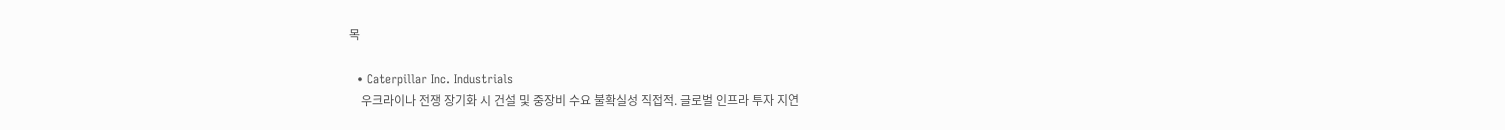목

  • Caterpillar Inc. Industrials
    우크라이나 전쟁 장기화 시 건설 및 중장비 수요 불확실성 직접적. 글로벌 인프라 투자 지연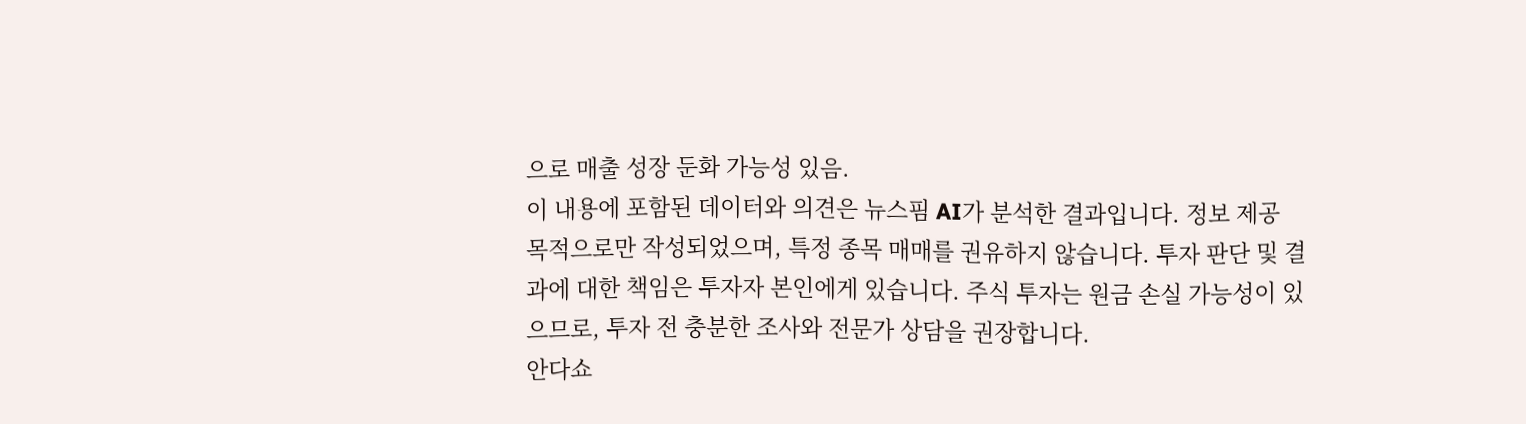으로 매출 성장 둔화 가능성 있음.
이 내용에 포함된 데이터와 의견은 뉴스핌 AI가 분석한 결과입니다. 정보 제공 목적으로만 작성되었으며, 특정 종목 매매를 권유하지 않습니다. 투자 판단 및 결과에 대한 책임은 투자자 본인에게 있습니다. 주식 투자는 원금 손실 가능성이 있으므로, 투자 전 충분한 조사와 전문가 상담을 권장합니다.
안다쇼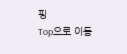핑
Top으로 이동